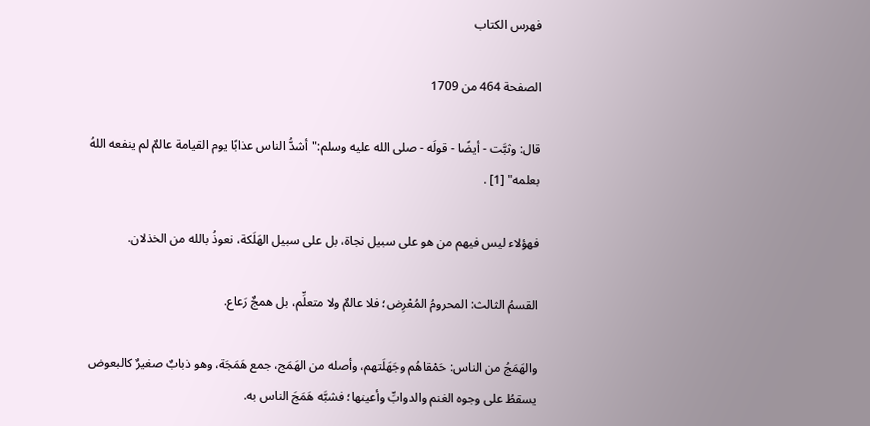فهرس الكتاب

الصفحة 464 من 1709

قال: وثبَّت - أيضًا - قولَه - صلى الله عليه وسلم:"أشدُّ الناس عذابًا يوم القيامة عالمٌ لم ينفعه اللهُ بعلمه" [1] .

فهؤلاء ليس فيهم من هو على سبيل نجاة، بل على سبيل الهَلَكة، نعوذُ بالله من الخذلان.

القسمُ الثالث: المحرومُ المُعْرِض؛ فلا عالمٌ ولا متعلِّم، بل همجٌ رَعاع.

والهَمَجُ من الناس: حَمْقاهُم وجَهَلَتهم، وأصله من الهَمَج، جمع هَمَجَة، وهو ذبابٌ صغيرٌ كالبعوض يسقطُ على وجوه الغنم والدوابِّ وأعينها؛ فشبَّه هَمَجَ الناس به.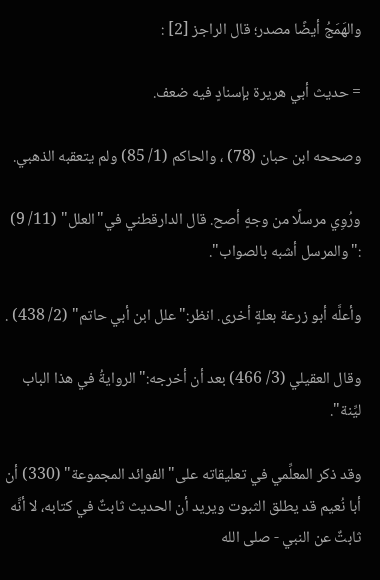والهَمَجُ أيضًا مصدر؛ قال الراجز [2] :

= حديث أبي هريرة بإسنادٍ فيه ضعف.

وصححه ابن حبان (78) ، والحاكم (1/ 85) ولم يتعقبه الذهبي.

ورُوِي مرسلًا من وجهٍ أصح. قال الدارقطني في"العلل" (11/ 9) :"والمرسل أشبه بالصواب".

وأعلَّه أبو زرعة بعلةٍ أخرى. انظر:"علل ابن أبي حاتم" (2/ 438) .

وقال العقيلي (3/ 466) بعد أن أخرجه:"الروايةُ في هذا الباب ليِّنة".

وقد ذكر المعلِّمي في تعليقاته على"الفوائد المجموعة" (330) أن أبا نُعيم قد يطلق الثبوت ويريد أن الحديث ثابتٌ في كتابه، لا أنَّه ثابتٌ عن النبي - صلى الله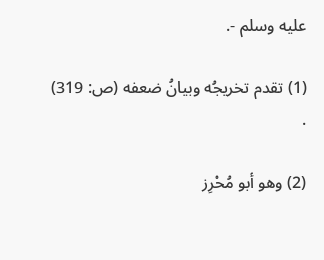عليه وسلم -.

(1) تقدم تخريجُه وبيانُ ضعفه (ص: 319) .

(2) وهو أبو مُحْرِز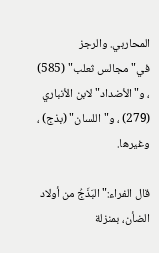المحاربي. والرجز في"مجالس ثعلب" (585) ، و"الأضداد"لابن الأنباري (279) ، و"اللسان" (بذج) ، وغيرها.

قال الفراء:"البَذَجُ من أولاد الضأن، بمنزلة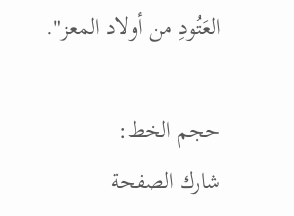العَتُودِ من أولاد المعز".

حجم الخط:
شارك الصفحة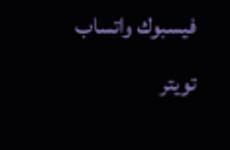فيسبوك واتساب تويتر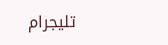تليجرام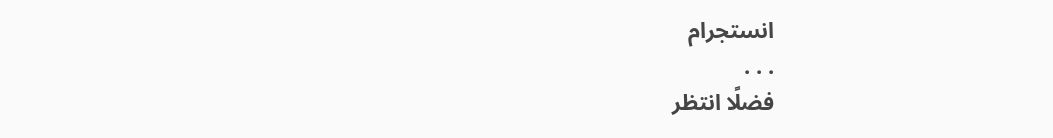انستجرام
. . .
فضلًا انتظر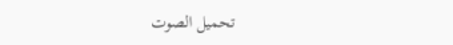تحميل الصوت